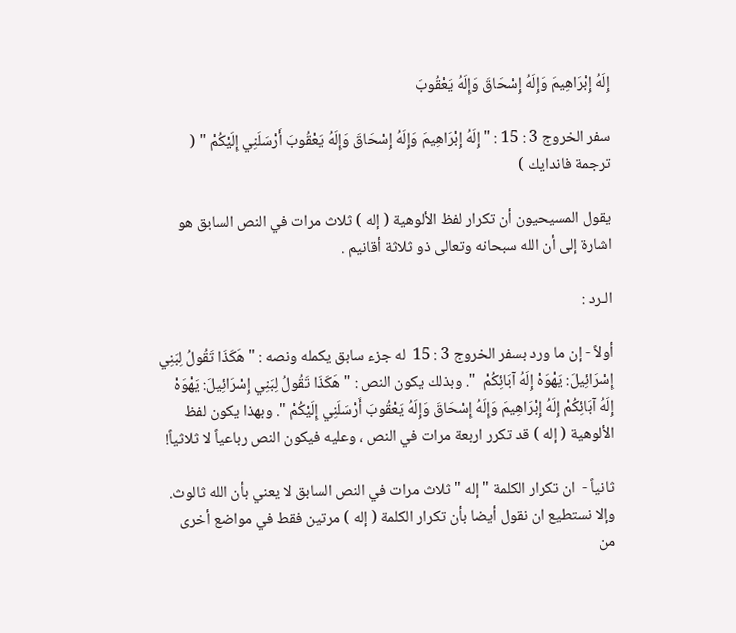إِلَهُ إِبْرَاهِيمَ وَإِلَهُ إِسْحَاقَ وَإِلَهُ يَعْقُوبَ

سفر الخروج 3 : 15 : " إِلَهُ إِبْرَاهِيمَ وَإِلَهُ إِسْحَاقَ وَإِلَهُ يَعْقُوبَ أَرْسَلَنِي إِلَيْكُمْ " ( ترجمة فاندايك )

يقول المسيحيون أن تكرار لفظ الألوهية ( إله ) ثلاث مرات في النص السابق هو اشارة إلى أن الله سبحانه وتعالى ذو ثلاثة أقانيم .

الـرد :

أولاً - إن ما ورد بسفر الخروج 3 : 15  له جزء سابق يكمله ونصه : " هَكَذَا تَقُولُ لِبَنِي إِسْرَائِيلَ: يَهْوَهْ إِلَهُ آبَائِكُمْ  ". وبذلك يكون النص : " هَكَذَا تَقُولُ لِبَنِي إِسْرَائِيلَ: يَهْوَهْ إِلَهُ آبَائِكُمْ إِلَهُ إِبْرَاهِيمَ وَإِلَهُ إِسْحَاقَ وَإِلَهُ يَعْقُوبَ أَرْسَلَنِي إِلَيْكُمْ ". وبهذا يكون لفظ الألوهية ( إله ) قد تكرر اربعة مرات في النص ، وعليه فيكون النص رباعياً لا ثلاثياً!

ثانياً -  ان تكرار الكلمة " إله " ثلاث مرات في النص السابق لا يعني بأن الله ثالوث. وإلا نستطيع ان نقول أيضا بأن تكرار الكلمة ( إله ) مرتين فقط في مواضع أخرى من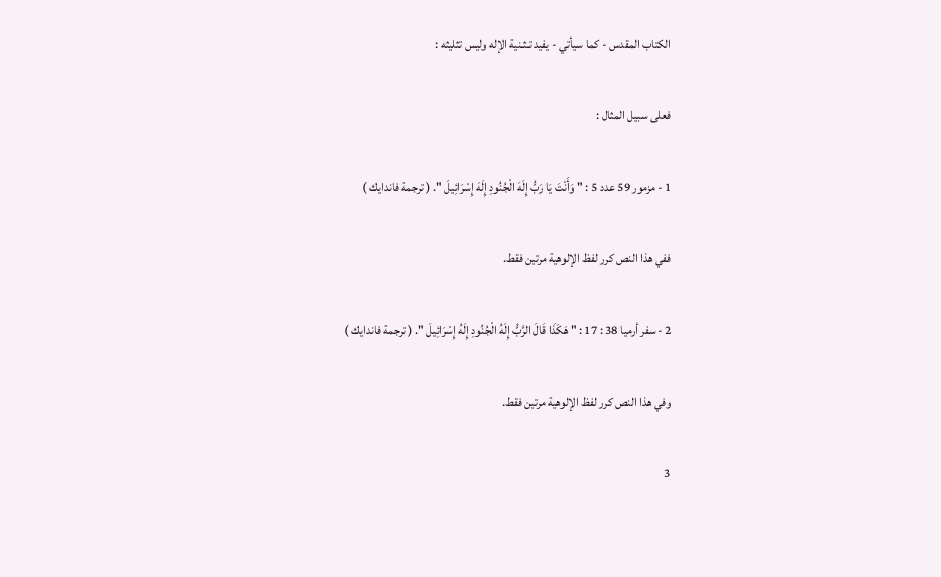الكتاب المقدس - كما سيأتي - يفيد تـثـنية الإله وليس تثليثه :

فعلى سبيل المثال :

1 - مزمور 59 عدد 5 : " وَأَنْتَ يَا رَبُّ إِلَهَ الْجُنُودِ إِلَهَ إِسْرَائِيلَ ". ( ترجمة فاندايك )

ففي هذا النص كرر لفظ الإلوهية مرتين فقط.

2 - سفر أرميا 38 : 17 : " هَكَذَا قَالَ الرَّبُّ إِلَهُ الْجُنُودِ إِلَهُ إِسْرَائِيلَ ". ( ترجمة فاندايك )

وفي هذا النص كرر لفظ الإلوهية مرتين فقط.

3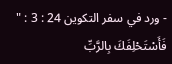- ورد في سفر التكوين 24 : 3 : " فَأَسْتَحْلِفَكَ بِالرَّبِّ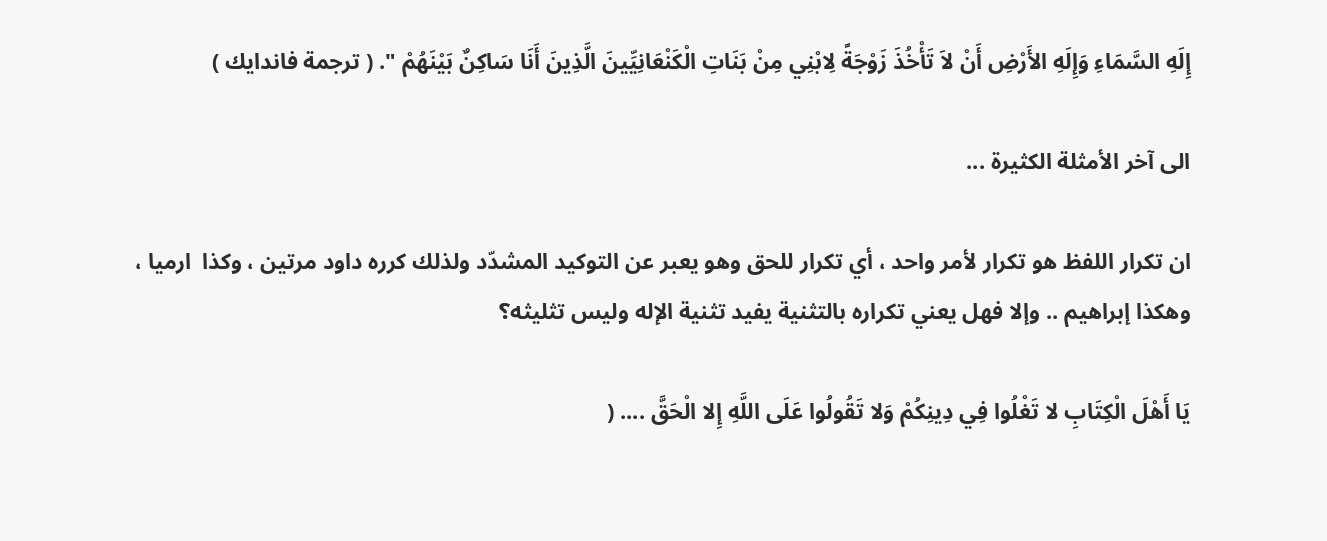إِلَهِ السَّمَاءِ وَإِلَهِ الأَرْضِ أَنْ لاَ تَأْخُذَ زَوْجَةً لِابْنِي مِنْ بَنَاتِ الْكَنْعَانِيِّينَ الَّذِينَ أَنَا سَاكِنٌ بَيْنَهُمْ ". ( ترجمة فاندايك )

الى آخر الأمثلة الكثيرة ...

ان تكرار اللفظ هو تكرار لأمر واحد ، أي تكرار للحق وهو يعبر عن التوكيد المشدّد ولذلك كرره داود مرتين ، وكذا  ارميا ، وهكذا إبراهيم .. وإلا فهل يعني تكراره بالتثنية يفيد تثنية الإله وليس تثليثه؟

يَا أَهْلَ الْكِتَابِ لا تَغْلُوا فِي دِينِكُمْ وَلا تَقُولُوا عَلَى اللَّهِ إِلا الْحَقَّ .... (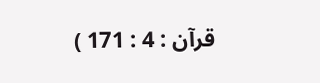قرآن : 4 : 171 )